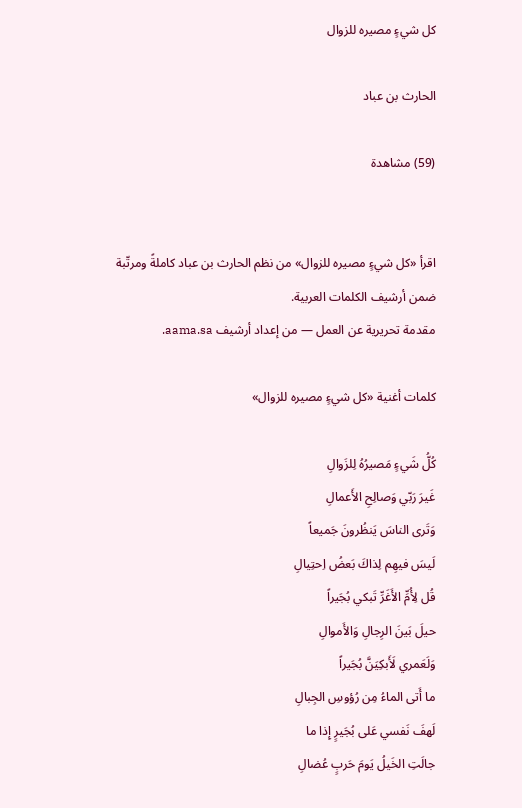كل شيءٍ مصيره للزوال

الحارث بن عباد

(59) مشاهدة


اقرأ «كل شيءٍ مصيره للزوال» من نظم الحارث بن عباد كاملةً ومرتّبة ضمن أرشيف الكلمات العربية.
مقدمة تحريرية عن العمل — من إعداد أرشيف aama.sa.

كلمات أغنية «كل شيءٍ مصيره للزوال»

كُلُّ شَيءٍ مَصيرُهُ لِلزَوالِ
غَيرَ رَبّي وَصالِحِ الأَعمالِ
وَتَرى الناسَ يَنظُرونَ جَميعاً
لَيسَ فيهِم لِذاكَ بَعضُ اِحتِيالِ
قُل لِأُمِّ الأَغَرِّ تَبكي بُجَيراً
حيلَ بَينَ الرِجالِ وَالأَموالِ
وَلَعَمري لَأَبكِيَنَّ بُجَيراً
ما أَتى الماءُ مِن رُؤوسِ الجِبالِ
لَهفَ نَفسي عَلى بُجَيرٍ إِذا ما
جالَتِ الخَيلُ يَومَ حَربٍ عُضالِ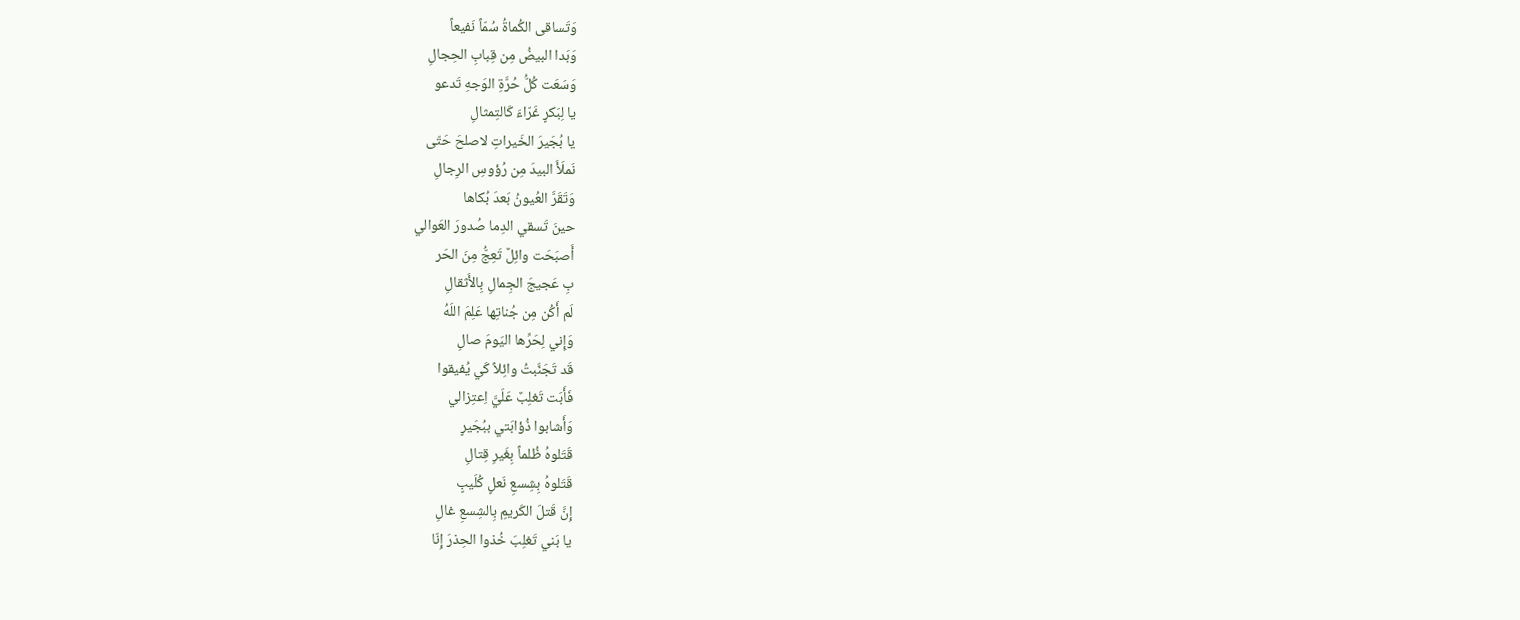وَتَساقى الكُماةُ سُمّاً نَفيعاً
وَبَدا البيضُ مِن قِبابِ الحِجالِ
وَسَعَت كُلُّ حُرَّةِ الوَجهِ تَدعو
يا لِبَكرٍ غَرّاءَ كَالتِمثالِ
يا بُجَيرَ الخَيراتِ لاصلحَ حَتّى
نَملَأَ البيدَ مِن رُؤوسِ الرِجالِ
وَتَقَرَّ العُيونُ بَعدَ بُكاها
حينَ تَسقي الدِما صُدورَ العَوالي
أَصبَحَت وائِلٌ تَعِجُّ مِنَ الحَر
بِ عَجيجَ الجِمالِ بِالأَثقالِ
لَم أَكُن مِن جُناتِها عَلِمَ اللَهُ
وَإِني لِحَرِّها اليَومَ صالِ
قَد تَجَنَّبتُ وائِلاً كَي يُفيقوا
فَأَبَت تَغلِبٌ عَلَيَّ اِعتِزالي
وَأَشابوا ذُؤابَتي ببُجَيرٍ
قَتَلوهُ ظُلماً بِغَيرِ قِتالِ
قَتَلوهُ بِشِسعِ نَعلٍ كُلَيبٍ
إِنَّ قَتلَ الكَريمِ بِالشِسعِ غالِ
يا بَني تَغلِبَ خُذوا الحِذرَ إِنّا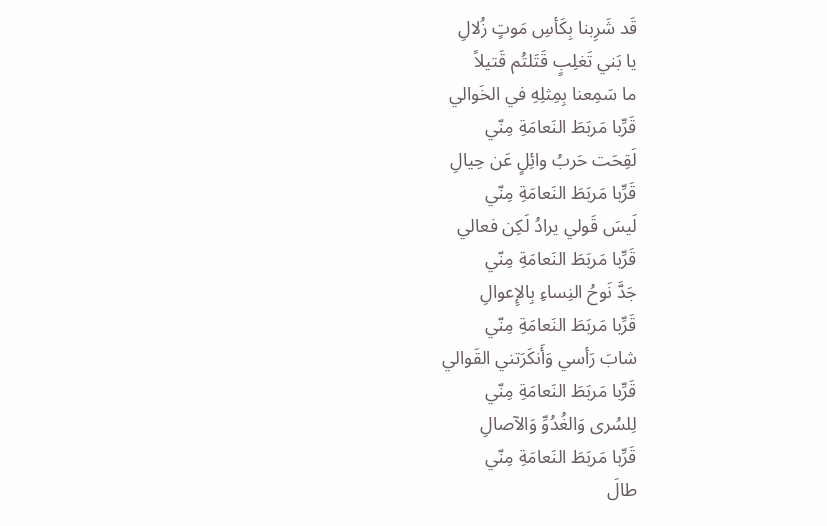قَد شَرِبنا بِكَأسِ مَوتٍ زُلالِ
يا بَني تَغلِبٍ قَتَلتُم قَتيلاً
ما سَمِعنا بِمِثلِهِ في الخَوالي
قَرِّبا مَربَطَ النَعامَةِ مِنّي
لَقِحَت حَربُ وائِلٍ عَن حِيالِ
قَرِّبا مَربَطَ النَعامَةِ مِنّي
لَيسَ قَولي يرادُ لَكِن فعالي
قَرِّبا مَربَطَ النَعامَةِ مِنّي
جَدَّ نَوحُ النِساءِ بِالإِعوالِ
قَرِّبا مَربَطَ النَعامَةِ مِنّي
شابَ رَأسي وَأَنكَرَتني القَوالي
قَرِّبا مَربَطَ النَعامَةِ مِنّي
لِلسُرى وَالغُدُوِّ وَالآصالِ
قَرِّبا مَربَطَ النَعامَةِ مِنّي
طالَ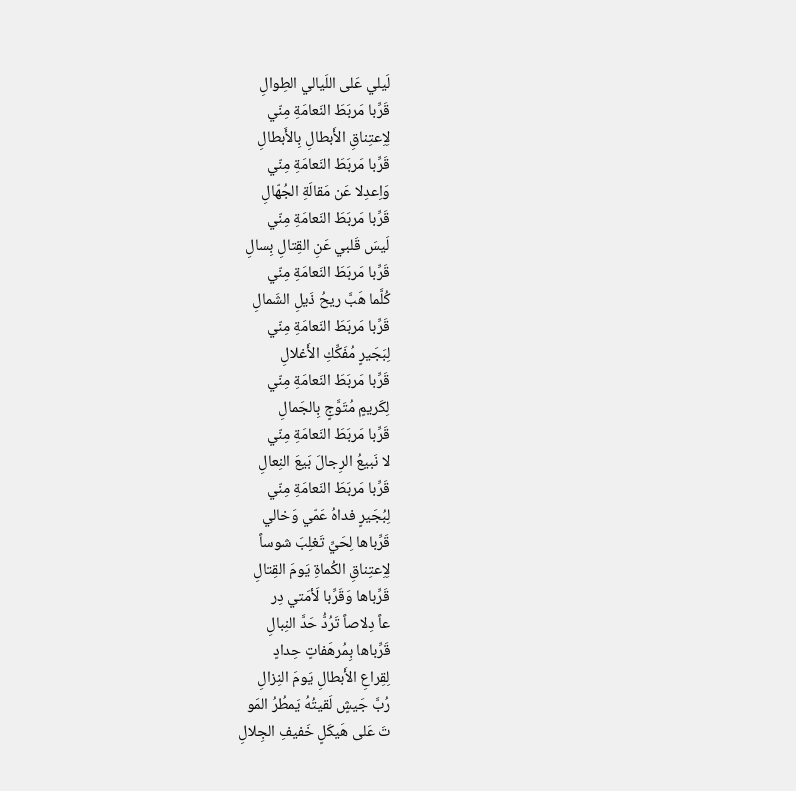لَيلي عَلى اللَيالي الطِوالِ
قَرِّبا مَربَطَ النَعامَةِ مِنّي
لِاِعتِناقِ الأَبطالِ بِالأَبطالِ
قَرِّبا مَربَطَ النَعامَةِ مِنّي
وَاِعدِلا عَن مَقالَةِ الجُهّالِ
قَرِّبا مَربَطَ النَعامَةِ مِنّي
لَيسَ قَلبي عَنِ القِتالِ بِسالِ
قَرِّبا مَربَطَ النَعامَةِ مِنّي
كُلَّما هَبَّ ريحُ ذَيلِ الشَمالِ
قَرِّبا مَربَطَ النَعامَةِ مِنّي
لِبَجَيرٍ مُفَكِّكِ الأَغلالِ
قَرِّبا مَربَطَ النَعامَةِ مِنّي
لِكَريمٍ مُتَوَّجٍ بِالجَمالِ
قَرِّبا مَربَطَ النَعامَةِ مِنّي
لا نَبيعُ الرِجالَ بَيعَ النِعالِ
قَرِّبا مَربَطَ النَعامَةِ مِنّي
لِبُجَيرٍ فداهُ عَمّي وَخالي
قَرِّباها لِحَيِّ تَغلِبَ شوساً
لِاِعتِناقِ الكُماةِ يَومَ القِتالِ
قَرِّباها وَقَرِّبا لَأمَتي دِر
عاً دِلاصاً تَرُدُّ حَدَّ النِبالِ
قَرِّباها بِمُرهَفاتٍ حِدادٍ
لِقِراعِ الأَبطالِ يَومَ النِزالِ
رُبَّ جَيشٍ لَقيتُهُ يَمطُرُ المَو
تَ عَلى هَيكَلٍ خَفيفِ الجِلالِ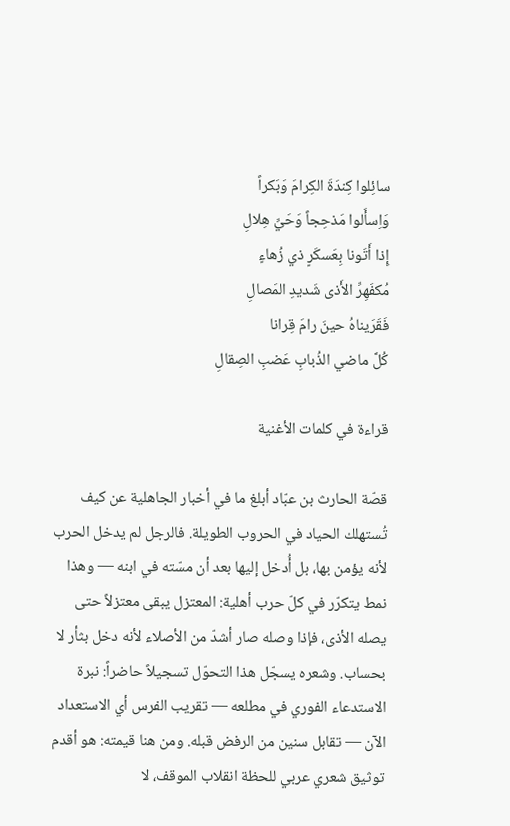سائِلوا كِندَةَ الكِرامَ وَبَكراً
وَاِسأَلوا مَذحِجاً وَحَيِّ هِلالِ
إِذا أَتَونا بِعَسكَرٍ ذي زُهاءٍ
مُكفَهِرِّ الأَذى شَديدِ المَصالِ
فَقَرَيناهُ حينَ رامَ قِرانا
كُلَّ ماضي الذُبابِ عَضبِ الصِقالِ

قراءة في كلمات الأغنية

قصّة الحارث بن عبّاد أبلغ ما في أخبار الجاهلية عن كيف تُستهلك الحياد في الحروب الطويلة. فالرجل لم يدخل الحرب لأنه يؤمن بها، بل أُدخل إليها بعد أن مسّته في ابنه — وهذا نمط يتكرّر في كلّ حرب أهلية: المعتزل يبقى معتزلاً حتى يصله الأذى، فإذا وصله صار أشدّ من الأصلاء لأنه دخل بثأر لا بحساب. وشعره يسجّل هذا التحوّل تسجيلاً حاضراً: نبرة الاستدعاء الفوري في مطلعه — تقريب الفرس أي الاستعداد الآن — تقابل سنين من الرفض قبله. ومن هنا قيمته: هو أقدم توثيق شعري عربي للحظة انقلاب الموقف، لا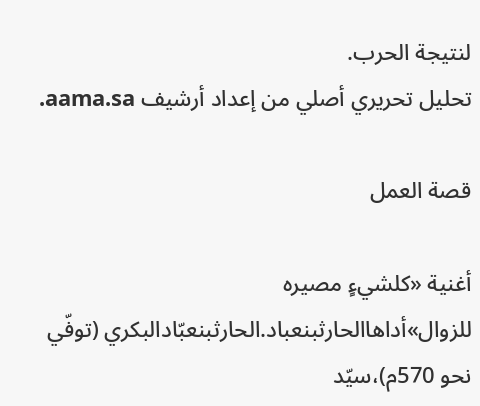لنتيجة الحرب.
تحليل تحريري أصلي من إعداد أرشيف aama.sa.

قصة العمل

أغنية «كلشيءٍ مصيره للزوال»أداهاالحارثبنعباد.الحارثبنعبّادالبكري (توفّي نحو 570م)،سيّد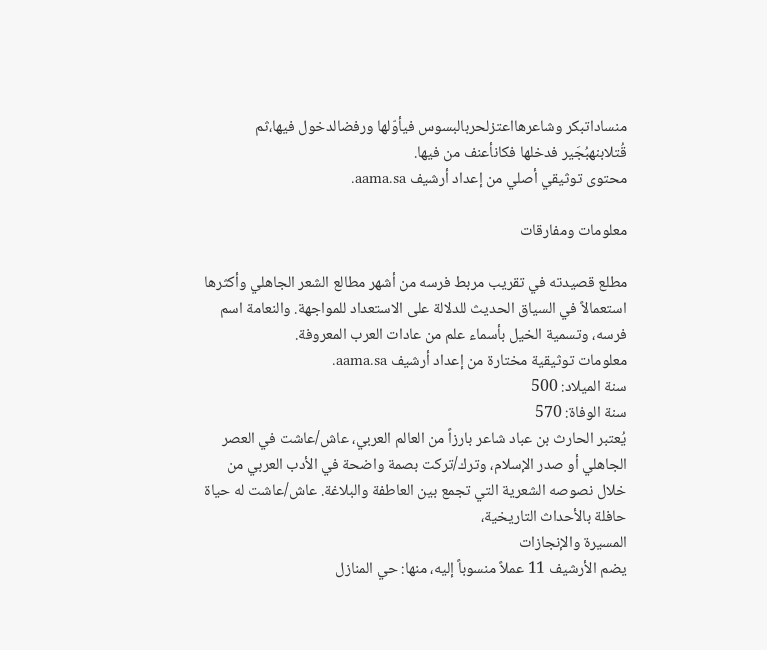منساداتبكر وشاعرهااعتزلحربالبسوس فيأوّلها ورفضالدخول فيها،ثم قُتلابنهبُجَير فدخلها فكانأعنف من فيها.
محتوى توثيقي أصلي من إعداد أرشيف aama.sa.

معلومات ومفارقات

مطلع قصيدته في تقريب مربط فرسه من أشهر مطالع الشعر الجاهلي وأكثرها استعمالاً في السياق الحديث للدلالة على الاستعداد للمواجهة. والنعامة اسم فرسه، وتسمية الخيل بأسماء علم من عادات العرب المعروفة.
معلومات توثيقية مختارة من إعداد أرشيف aama.sa.
سنة الميلاد: 500
سنة الوفاة: 570
يُعتبر الحارث بن عباد شاعر بارزاً من العالم العربي، عاش/عاشت في العصر الجاهلي أو صدر الإسلام، وترك/تركت بصمة واضحة في الأدب العربي من خلال نصوصه الشعرية التي تجمع بين العاطفة والبلاغة. عاش/عاشت له حياة حافلة بالأحداث التاريخية،
المسيرة والإنجازات
يضم الأرشيف 11 عملاً منسوباً إليه، منها: حي المنازل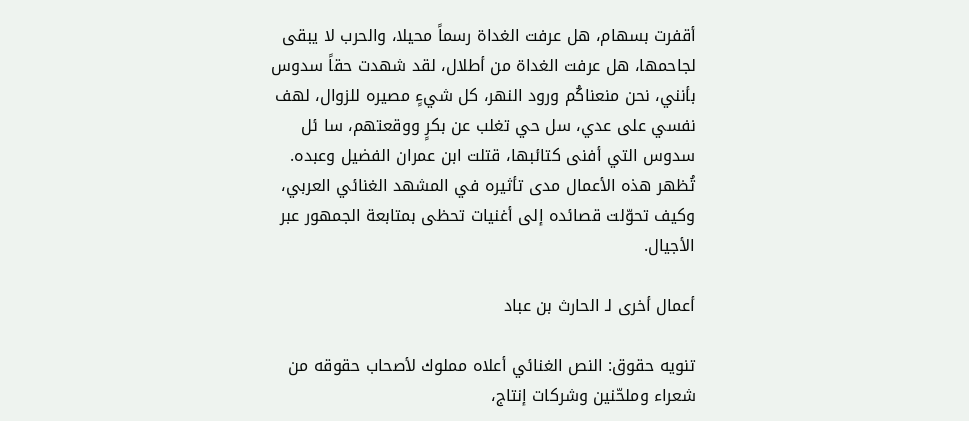أقفرت بسهام، هل عرفت الغداة رسماً محيلا، والحرب لا يبقى لجاحمها، هل عرفت الغداة من أطلال، لقد شهدت حقاً سدوس بأنني، نحن منعناكُم ورود النهر، كل شيءٍ مصيره للزوال، لهف نفسي على عدي، سل حي تغلب عن بكرٍ ووقعتهم، سا ئل سدوس التي أفنى كتائبها، قتلت ابن عمران الفضيل وعبده. تُظهر هذه الأعمال مدى تأثيره في المشهد الغنائي العربي، وكيف تحوّلت قصائده إلى أغنيات تحظى بمتابعة الجمهور عبر الأجيال.

أعمال أخرى لـ الحارث بن عباد

تنويه حقوق: النص الغنائي أعلاه مملوك لأصحاب حقوقه من شعراء وملحّنين وشركات إنتاج،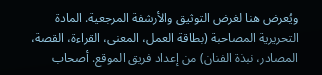ويُعرض هنا لغرض التوثيق والأرشفة المرجعية. المادة التحريرية المصاحبة (بطاقة العمل، المعنى، القراءة، القصة، المصادر، نبذة الفنان) من إعداد فريق الموقع. أصحاب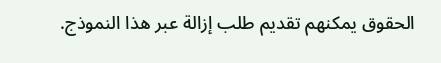الحقوق يمكنهم تقديم طلب إزالة عبر هذا النموذج.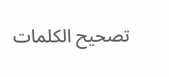تصحيح الكلمات